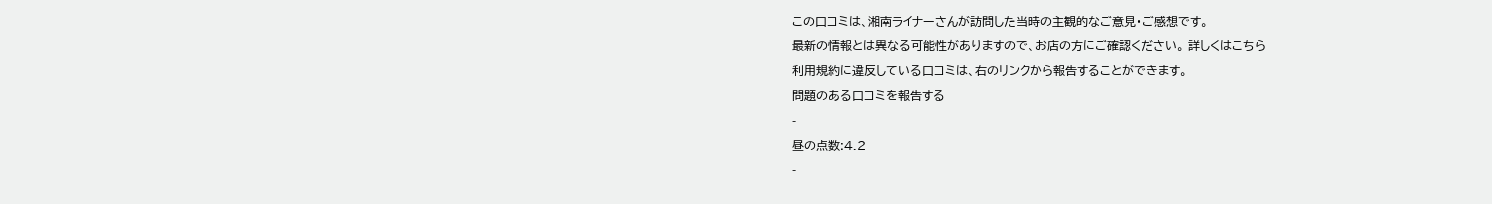この口コミは、湘南ライナーさんが訪問した当時の主観的なご意見・ご感想です。
最新の情報とは異なる可能性がありますので、お店の方にご確認ください。 詳しくはこちら
利用規約に違反している口コミは、右のリンクから報告することができます。
問題のある口コミを報告する
-
昼の点数:4.2
-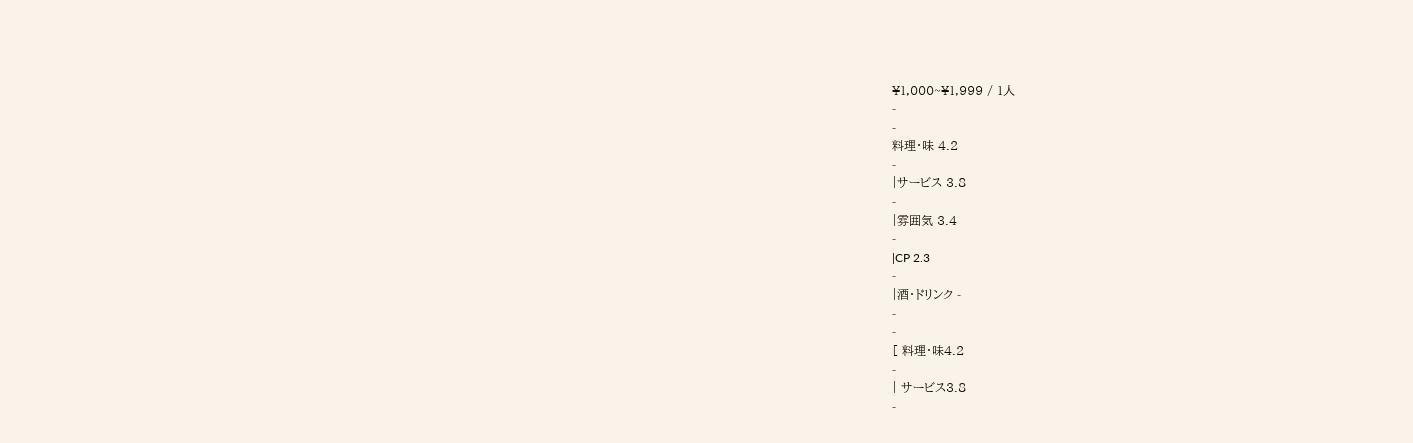¥1,000~¥1,999 / 1人
-
-
料理・味 4.2
-
|サービス 3.8
-
|雰囲気 3.4
-
|CP 2.3
-
|酒・ドリンク -
-
-
[ 料理・味4.2
-
| サービス3.8
-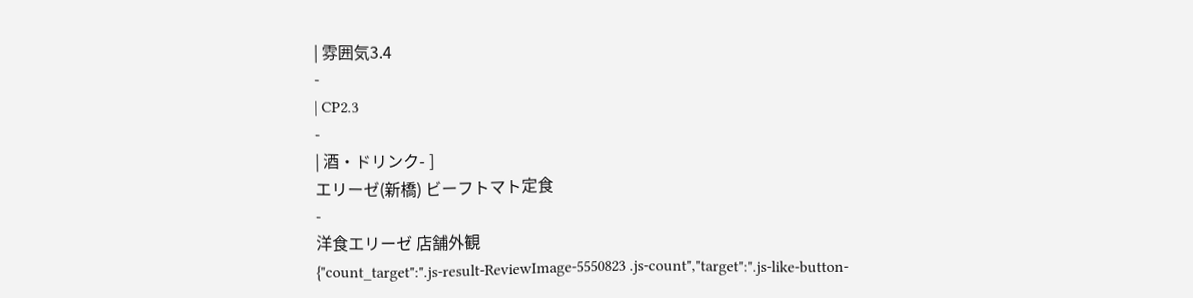| 雰囲気3.4
-
| CP2.3
-
| 酒・ドリンク- ]
エリーゼ(新橋) ビーフトマト定食
-
洋食エリーゼ 店舗外観
{"count_target":".js-result-ReviewImage-5550823 .js-count","target":".js-like-button-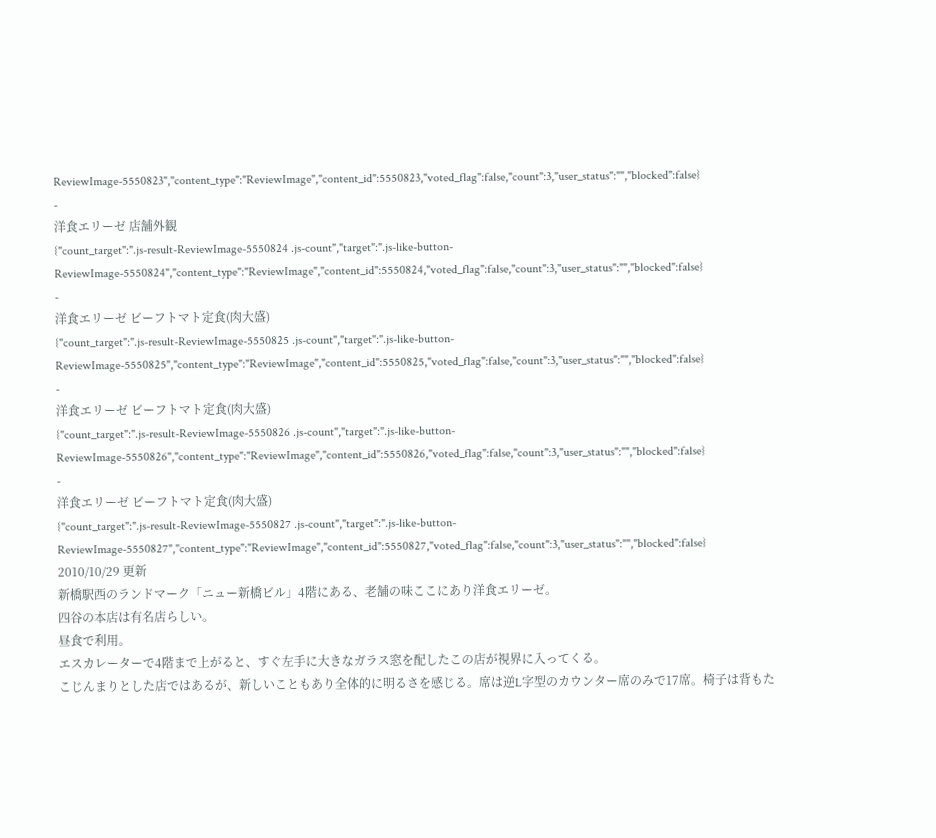ReviewImage-5550823","content_type":"ReviewImage","content_id":5550823,"voted_flag":false,"count":3,"user_status":"","blocked":false}
-
洋食エリーゼ 店舗外観
{"count_target":".js-result-ReviewImage-5550824 .js-count","target":".js-like-button-ReviewImage-5550824","content_type":"ReviewImage","content_id":5550824,"voted_flag":false,"count":3,"user_status":"","blocked":false}
-
洋食エリーゼ ビーフトマト定食(肉大盛)
{"count_target":".js-result-ReviewImage-5550825 .js-count","target":".js-like-button-ReviewImage-5550825","content_type":"ReviewImage","content_id":5550825,"voted_flag":false,"count":3,"user_status":"","blocked":false}
-
洋食エリーゼ ビーフトマト定食(肉大盛)
{"count_target":".js-result-ReviewImage-5550826 .js-count","target":".js-like-button-ReviewImage-5550826","content_type":"ReviewImage","content_id":5550826,"voted_flag":false,"count":3,"user_status":"","blocked":false}
-
洋食エリーゼ ビーフトマト定食(肉大盛)
{"count_target":".js-result-ReviewImage-5550827 .js-count","target":".js-like-button-ReviewImage-5550827","content_type":"ReviewImage","content_id":5550827,"voted_flag":false,"count":3,"user_status":"","blocked":false}
2010/10/29 更新
新橋駅西のランドマーク「ニュー新橋ビル」4階にある、老舗の味ここにあり洋食エリーゼ。
四谷の本店は有名店らしい。
昼食で利用。
エスカレーターで4階まで上がると、すぐ左手に大きなガラス窓を配したこの店が視界に入ってくる。
こじんまりとした店ではあるが、新しいこともあり全体的に明るさを感じる。席は逆L字型のカウンター席のみで17席。椅子は背もた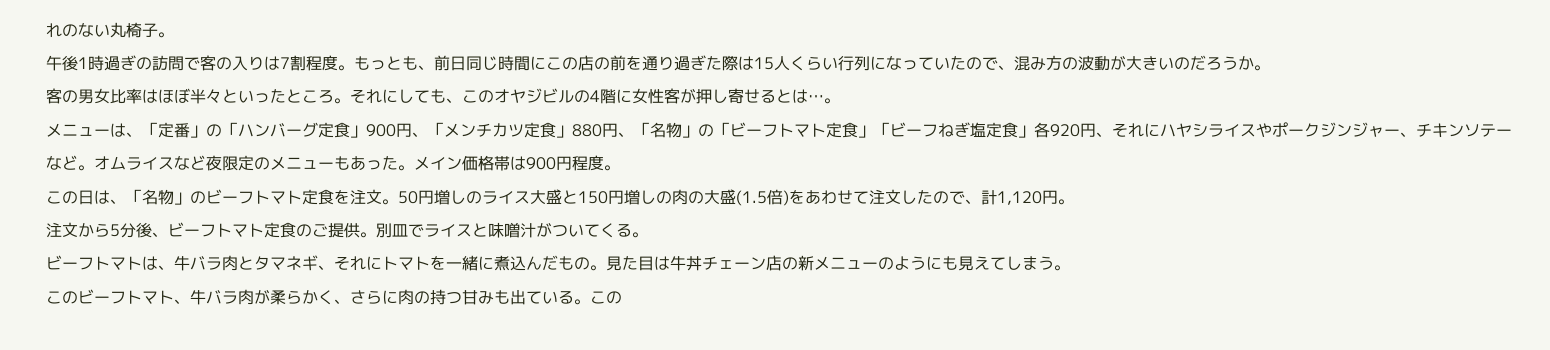れのない丸椅子。
午後1時過ぎの訪問で客の入りは7割程度。もっとも、前日同じ時間にこの店の前を通り過ぎた際は15人くらい行列になっていたので、混み方の波動が大きいのだろうか。
客の男女比率はほぼ半々といったところ。それにしても、このオヤジビルの4階に女性客が押し寄せるとは…。
メニューは、「定番」の「ハンバーグ定食」900円、「メンチカツ定食」880円、「名物」の「ビーフトマト定食」「ビーフねぎ塩定食」各920円、それにハヤシライスやポークジンジャー、チキンソテーなど。オムライスなど夜限定のメニューもあった。メイン価格帯は900円程度。
この日は、「名物」のビーフトマト定食を注文。50円増しのライス大盛と150円増しの肉の大盛(1.5倍)をあわせて注文したので、計1,120円。
注文から5分後、ビーフトマト定食のご提供。別皿でライスと味噌汁がついてくる。
ビーフトマトは、牛バラ肉とタマネギ、それにトマトを一緒に煮込んだもの。見た目は牛丼チェーン店の新メニューのようにも見えてしまう。
このビーフトマト、牛バラ肉が柔らかく、さらに肉の持つ甘みも出ている。この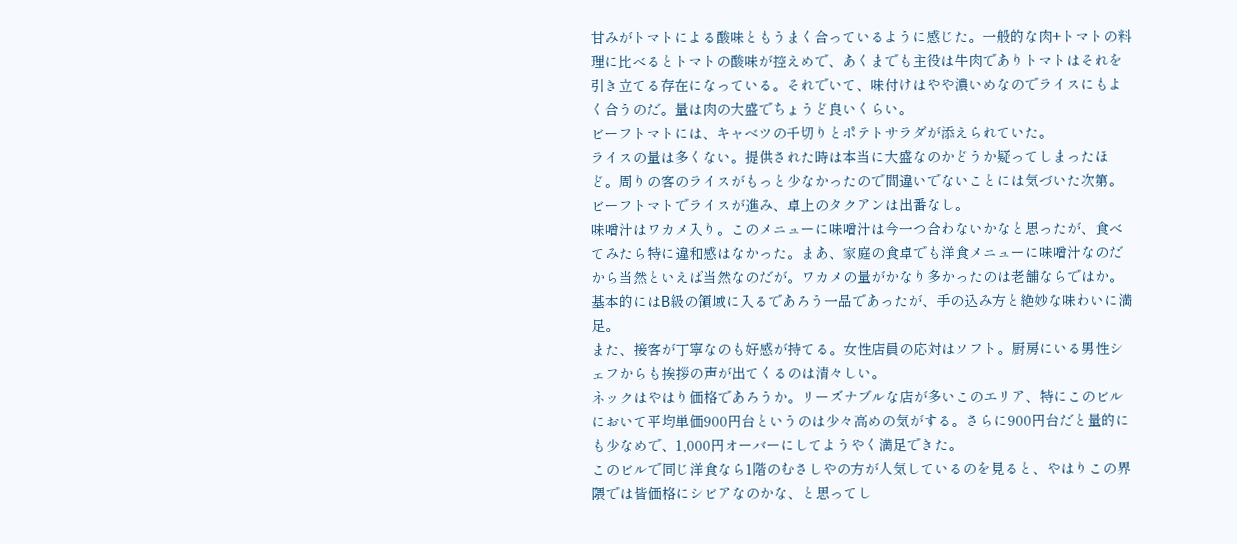甘みがトマトによる酸味ともうまく合っているように感じた。一般的な肉+トマトの料理に比べるとトマトの酸味が控えめで、あくまでも主役は牛肉でありトマトはそれを引き立てる存在になっている。それでいて、味付けはやや濃いめなのでライスにもよく合うのだ。量は肉の大盛でちょうど良いくらい。
ビーフトマトには、キャベツの千切りとポテトサラダが添えられていた。
ライスの量は多くない。提供された時は本当に大盛なのかどうか疑ってしまったほど。周りの客のライスがもっと少なかったので間違いでないことには気づいた次第。ビーフトマトでライスが進み、卓上のタクアンは出番なし。
味噌汁はワカメ入り。このメニューに味噌汁は今一つ合わないかなと思ったが、食べてみたら特に違和感はなかった。まあ、家庭の食卓でも洋食メニューに味噌汁なのだから当然といえば当然なのだが。ワカメの量がかなり多かったのは老舗ならではか。
基本的にはB級の領域に入るであろう一品であったが、手の込み方と絶妙な味わいに満足。
また、接客が丁寧なのも好感が持てる。女性店員の応対はソフト。厨房にいる男性シェフからも挨拶の声が出てくるのは清々しい。
ネックはやはり価格であろうか。リーズナブルな店が多いこのエリア、特にこのビルにおいて平均単価900円台というのは少々高めの気がする。さらに900円台だと量的にも少なめで、1,000円オーバーにしてようやく満足できた。
このビルで同じ洋食なら1階のむさしやの方が人気しているのを見ると、やはりこの界隈では皆価格にシビアなのかな、と思ってし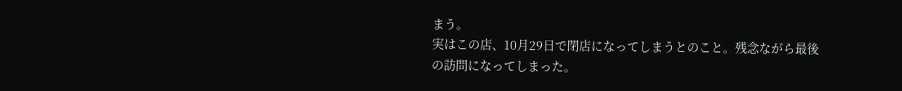まう。
実はこの店、10月29日で閉店になってしまうとのこと。残念ながら最後の訪問になってしまった。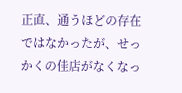正直、通うほどの存在ではなかったが、せっかくの佳店がなくなっ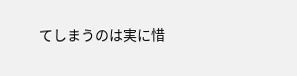てしまうのは実に惜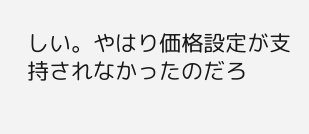しい。やはり価格設定が支持されなかったのだろ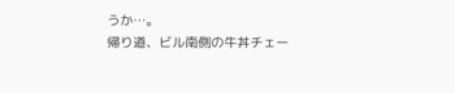うか…。
帰り道、ビル南側の牛丼チェー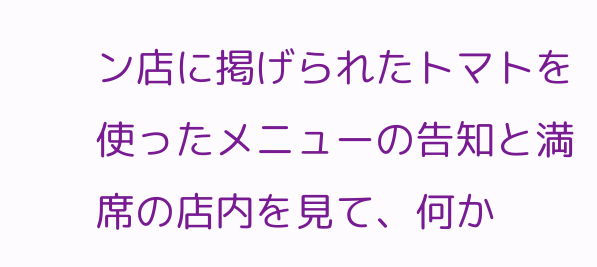ン店に掲げられたトマトを使ったメニューの告知と満席の店内を見て、何か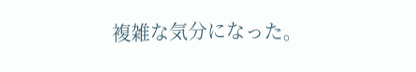複雑な気分になった。